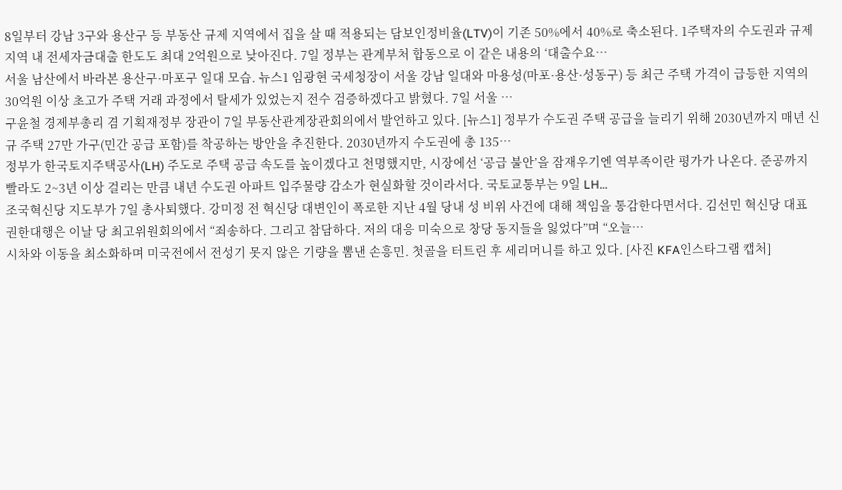8일부터 강남 3구와 용산구 등 부동산 규제 지역에서 집을 살 때 적용되는 담보인정비율(LTV)이 기존 50%에서 40%로 축소된다. 1주택자의 수도권과 규제지역 내 전세자금대출 한도도 최대 2억원으로 낮아진다. 7일 정부는 관계부처 합동으로 이 같은 내용의 ‘대출수요…
서울 남산에서 바라본 용산구·마포구 일대 모습. 뉴스1 임광현 국세청장이 서울 강남 일대와 마용성(마포·용산·성동구) 등 최근 주택 가격이 급등한 지역의 30억원 이상 초고가 주택 거래 과정에서 탈세가 있었는지 전수 검증하겠다고 밝혔다. 7일 서울 …
구윤철 경제부총리 겸 기획재정부 장관이 7일 부동산관계장관회의에서 발언하고 있다. [뉴스1] 정부가 수도권 주택 공급을 늘리기 위해 2030년까지 매년 신규 주택 27만 가구(민간 공급 포함)를 착공하는 방안을 추진한다. 2030년까지 수도권에 총 135…
정부가 한국토지주택공사(LH) 주도로 주택 공급 속도를 높이겠다고 천명했지만, 시장에선 ‘공급 불안’을 잠재우기엔 역부족이란 평가가 나온다. 준공까지 빨라도 2~3년 이상 걸리는 만큼 내년 수도권 아파트 입주물량 감소가 현실화할 것이라서다. 국토교통부는 9일 LH…
조국혁신당 지도부가 7일 총사퇴했다. 강미정 전 혁신당 대변인이 폭로한 지난 4월 당내 성 비위 사건에 대해 책임을 통감한다면서다. 김선민 혁신당 대표 권한대행은 이날 당 최고위원회의에서 “죄송하다. 그리고 참담하다. 저의 대응 미숙으로 창당 동지들을 잃었다”며 “오늘…
시차와 이동을 최소화하며 미국전에서 전성기 못지 않은 기량을 뽐낸 손흥민. 첫골을 터트린 후 세리머니를 하고 있다. [사진 KFA인스타그램 캡처]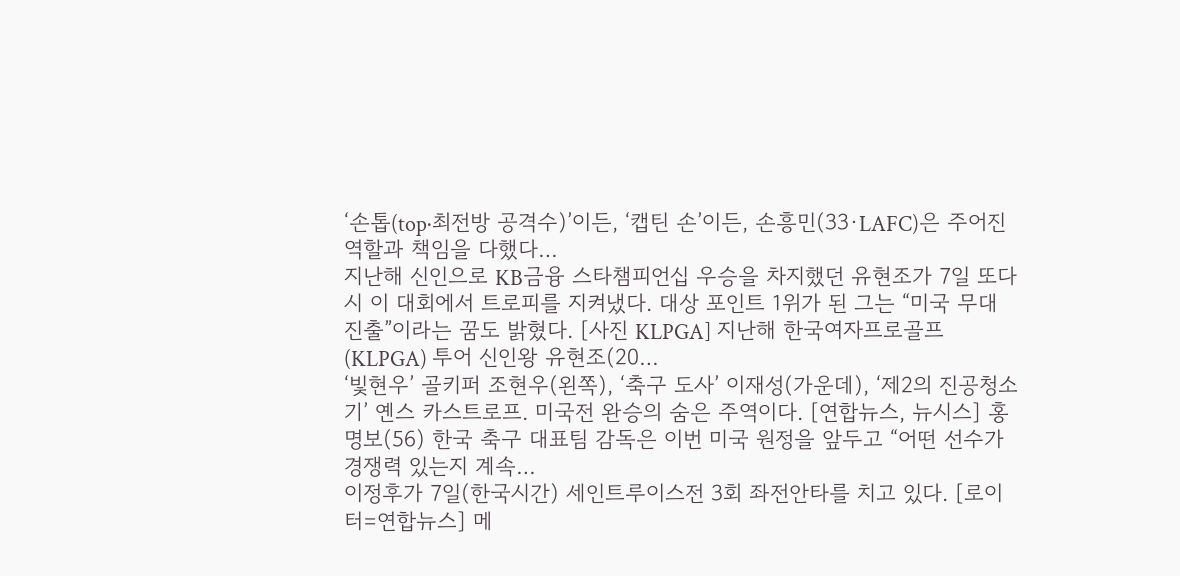‘손톱(top·최전방 공격수)’이든, ‘캡틴 손’이든, 손흥민(33·LAFC)은 주어진 역할과 책임을 다했다…
지난해 신인으로 KB금융 스타챔피언십 우승을 차지했던 유현조가 7일 또다시 이 대회에서 트로피를 지켜냈다. 대상 포인트 1위가 된 그는 “미국 무대 진출”이라는 꿈도 밝혔다. [사진 KLPGA] 지난해 한국여자프로골프(KLPGA) 투어 신인왕 유현조(20…
‘빛현우’ 골키퍼 조현우(왼쪽), ‘축구 도사’ 이재성(가운데), ‘제2의 진공청소기’ 옌스 카스트로프. 미국전 완승의 숨은 주역이다. [연합뉴스, 뉴시스] 홍명보(56) 한국 축구 대표팀 감독은 이번 미국 원정을 앞두고 “어떤 선수가 경쟁력 있는지 계속…
이정후가 7일(한국시간) 세인트루이스전 3회 좌전안타를 치고 있다. [로이터=연합뉴스] 메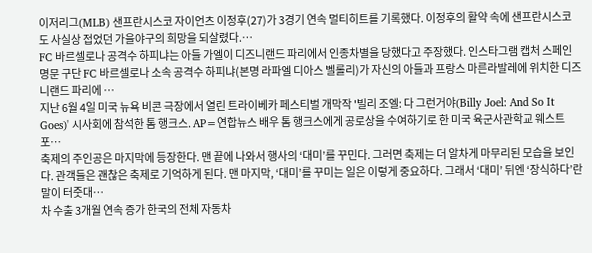이저리그(MLB) 샌프란시스코 자이언츠 이정후(27)가 3경기 연속 멀티히트를 기록했다. 이정후의 활약 속에 샌프란시스코도 사실상 접었던 가을야구의 희망을 되살렸다.…
FC 바르셀로나 공격수 하피냐는 아들 가엘이 디즈니랜드 파리에서 인종차별을 당했다고 주장했다. 인스타그램 캡처 스페인 명문 구단 FC 바르셀로나 소속 공격수 하피냐(본명 라파엘 디아스 벨롤리)가 자신의 아들과 프랑스 마른라발레에 위치한 디즈니랜드 파리에 …
지난 6월 4일 미국 뉴욕 비콘 극장에서 열린 트라이베카 페스티벌 개막작 '빌리 조엘: 다 그런거야(Billy Joel: And So It Goes)' 시사회에 참석한 톰 행크스. AP=연합뉴스 배우 톰 행크스에게 공로상을 수여하기로 한 미국 육군사관학교 웨스트포…
축제의 주인공은 마지막에 등장한다. 맨 끝에 나와서 행사의 ‘대미’를 꾸민다. 그러면 축제는 더 알차게 마무리된 모습을 보인다. 관객들은 괜찮은 축제로 기억하게 된다. 맨 마지막, ‘대미’를 꾸미는 일은 이렇게 중요하다. 그래서 ‘대미’ 뒤엔 ‘장식하다’란 말이 터줏대…
차 수출 3개월 연속 증가 한국의 전체 자동차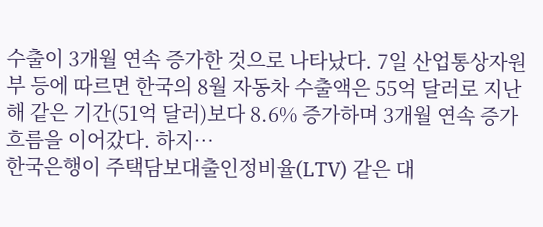수출이 3개월 연속 증가한 것으로 나타났다. 7일 산업통상자원부 등에 따르면 한국의 8월 자동차 수출액은 55억 달러로 지난해 같은 기간(51억 달러)보다 8.6% 증가하며 3개월 연속 증가 흐름을 이어갔다. 하지…
한국은행이 주택담보대출인정비율(LTV) 같은 대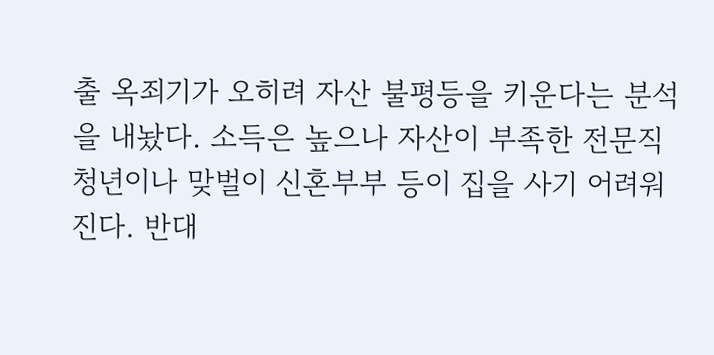출 옥죄기가 오히려 자산 불평등을 키운다는 분석을 내놨다. 소득은 높으나 자산이 부족한 전문직 청년이나 맞벌이 신혼부부 등이 집을 사기 어려워진다. 반대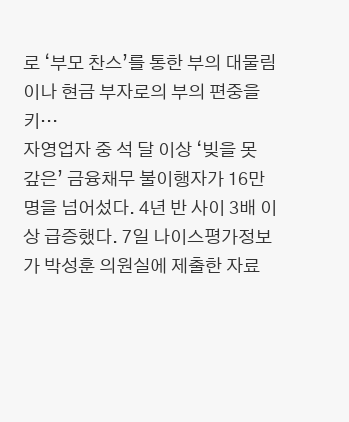로 ‘부모 찬스’를 통한 부의 대물림이나 현금 부자로의 부의 편중을 키…
자영업자 중 석 달 이상 ‘빚을 못 갚은’ 금융채무 불이행자가 16만명을 넘어섰다. 4년 반 사이 3배 이상 급증했다. 7일 나이스평가정보가 박성훈 의원실에 제출한 자료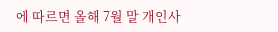에 따르면 올해 7월 말 개인사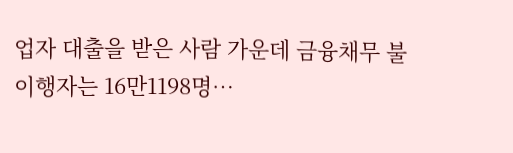업자 대출을 받은 사람 가운데 금융채무 불이행자는 16만1198명…